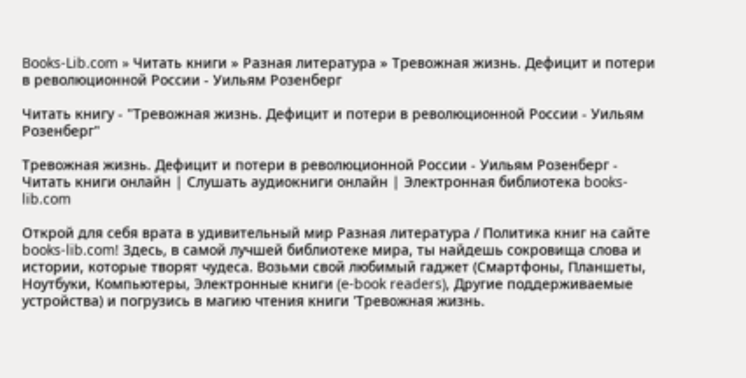Books-Lib.com » Читать книги » Разная литература » Тревожная жизнь. Дефицит и потери в революционной России - Уильям Розенберг

Читать книгу - "Тревожная жизнь. Дефицит и потери в революционной России - Уильям Розенберг"

Тревожная жизнь. Дефицит и потери в революционной России - Уильям Розенберг - Читать книги онлайн | Слушать аудиокниги онлайн | Электронная библиотека books-lib.com

Открой для себя врата в удивительный мир Разная литература / Политика книг на сайте books-lib.com! Здесь, в самой лучшей библиотеке мира, ты найдешь сокровища слова и истории, которые творят чудеса. Возьми свой любимый гаджет (Смартфоны, Планшеты, Ноутбуки, Компьютеры, Электронные книги (e-book readers), Другие поддерживаемые устройства) и погрузись в магию чтения книги 'Тревожная жизнь.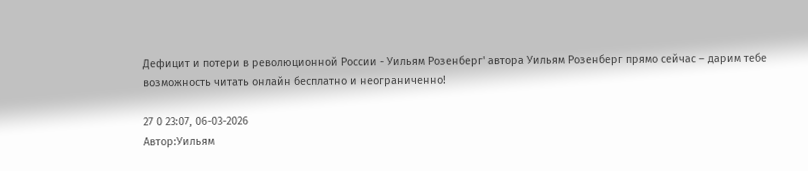Дефицит и потери в революционной России - Уильям Розенберг' автора Уильям Розенберг прямо сейчас – дарим тебе возможность читать онлайн бесплатно и неограниченно!

27 0 23:07, 06-03-2026
Автор:Уильям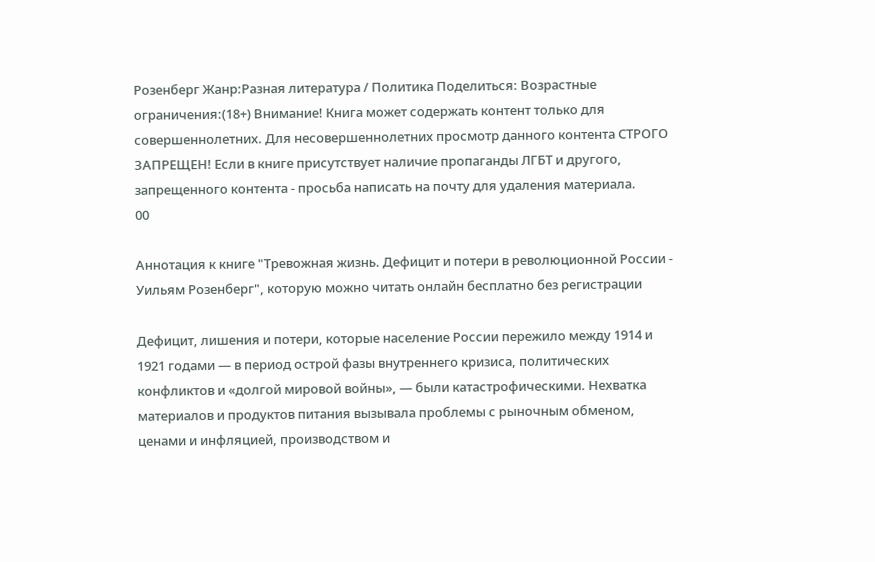Розенберг Жанр:Разная литература / Политика Поделиться: Возрастные ограничения:(18+) Внимание! Книга может содержать контент только для совершеннолетних. Для несовершеннолетних просмотр данного контента СТРОГО ЗАПРЕЩЕН! Если в книге присутствует наличие пропаганды ЛГБТ и другого, запрещенного контента - просьба написать на почту для удаления материала.
00

Аннотация к книге "Тревожная жизнь. Дефицит и потери в революционной России - Уильям Розенберг", которую можно читать онлайн бесплатно без регистрации

Дефицит, лишения и потери, которые население России пережило между 1914 и 1921 годами — в период острой фазы внутреннего кризиса, политических конфликтов и «долгой мировой войны», — были катастрофическими. Нехватка материалов и продуктов питания вызывала проблемы с рыночным обменом, ценами и инфляцией, производством и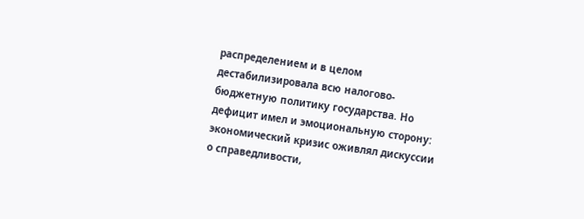распределением и в целом дестабилизировала всю налогово-бюджетную политику государства. Но дефицит имел и эмоциональную сторону: экономический кризис оживлял дискуссии о справедливости,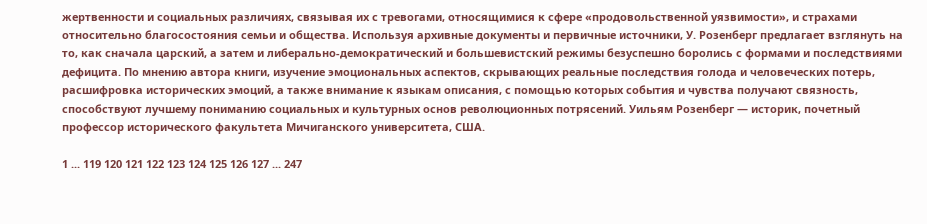жертвенности и социальных различиях, связывая их с тревогами, относящимися к сфере «продовольственной уязвимости», и страхами относительно благосостояния семьи и общества. Используя архивные документы и первичные источники, У. Розенберг предлагает взглянуть на то, как сначала царский, а затем и либерально-демократический и большевистский режимы безуспешно боролись с формами и последствиями дефицита. По мнению автора книги, изучение эмоциональных аспектов, скрывающих реальные последствия голода и человеческих потерь, расшифровка исторических эмоций, а также внимание к языкам описания, с помощью которых события и чувства получают связность, способствуют лучшему пониманию социальных и культурных основ революционных потрясений. Уильям Розенберг — историк, почетный профессор исторического факультета Мичиганского университета, США.

1 ... 119 120 121 122 123 124 125 126 127 ... 247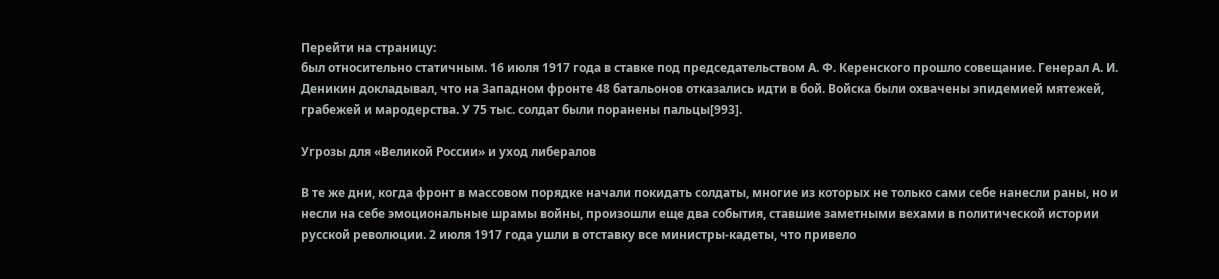Перейти на страницу:
был относительно статичным. 16 июля 1917 года в ставке под председательством А. Ф. Керенского прошло совещание. Генерал А. И. Деникин докладывал, что на Западном фронте 48 батальонов отказались идти в бой. Войска были охвачены эпидемией мятежей, грабежей и мародерства. У 75 тыс. солдат были поранены пальцы[993].

Угрозы для «Великой России» и уход либералов

В те же дни, когда фронт в массовом порядке начали покидать солдаты, многие из которых не только сами себе нанесли раны, но и несли на себе эмоциональные шрамы войны, произошли еще два события, ставшие заметными вехами в политической истории русской революции. 2 июля 1917 года ушли в отставку все министры-кадеты, что привело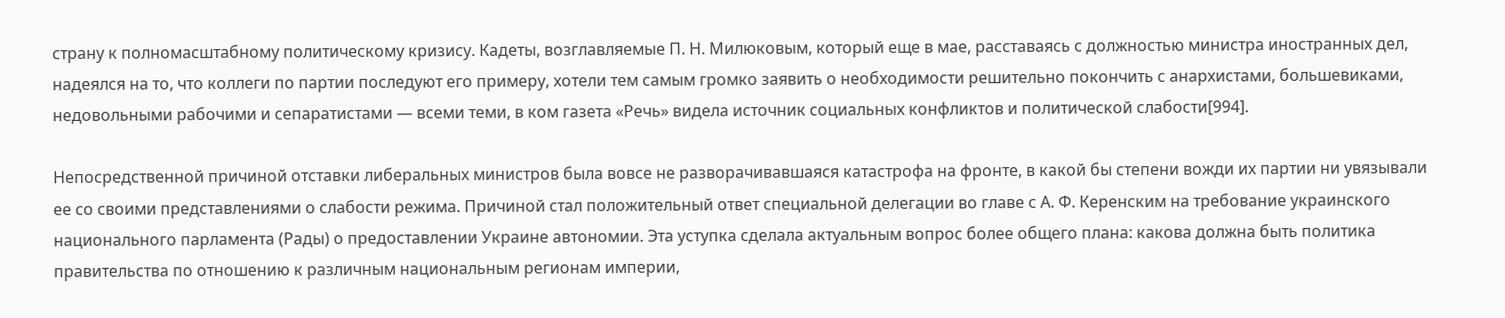страну к полномасштабному политическому кризису. Кадеты, возглавляемые П. Н. Милюковым, который еще в мае, расставаясь с должностью министра иностранных дел, надеялся на то, что коллеги по партии последуют его примеру, хотели тем самым громко заявить о необходимости решительно покончить с анархистами, большевиками, недовольными рабочими и сепаратистами — всеми теми, в ком газета «Речь» видела источник социальных конфликтов и политической слабости[994].

Непосредственной причиной отставки либеральных министров была вовсе не разворачивавшаяся катастрофа на фронте, в какой бы степени вожди их партии ни увязывали ее со своими представлениями о слабости режима. Причиной стал положительный ответ специальной делегации во главе с А. Ф. Керенским на требование украинского национального парламента (Рады) о предоставлении Украине автономии. Эта уступка сделала актуальным вопрос более общего плана: какова должна быть политика правительства по отношению к различным национальным регионам империи,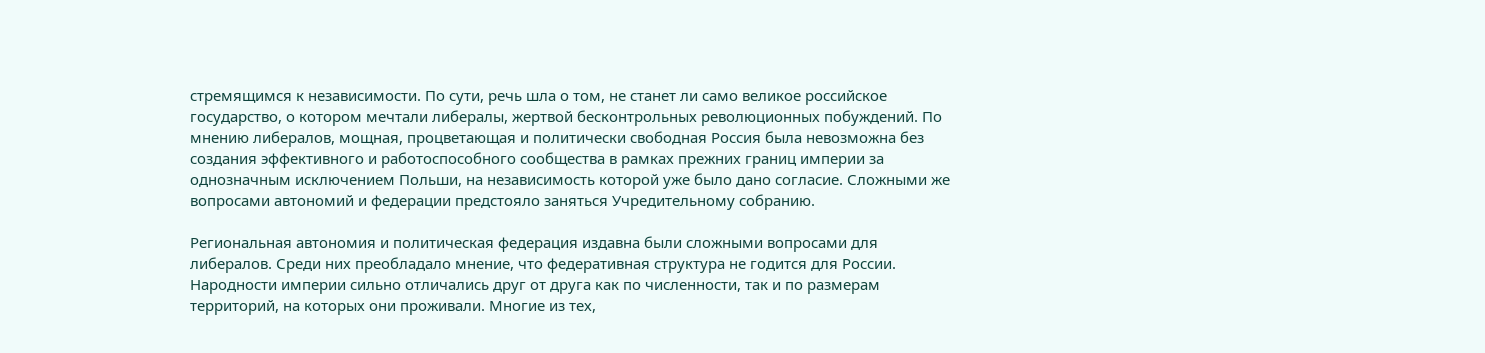стремящимся к независимости. По сути, речь шла о том, не станет ли само великое российское государство, о котором мечтали либералы, жертвой бесконтрольных революционных побуждений. По мнению либералов, мощная, процветающая и политически свободная Россия была невозможна без создания эффективного и работоспособного сообщества в рамках прежних границ империи за однозначным исключением Польши, на независимость которой уже было дано согласие. Сложными же вопросами автономий и федерации предстояло заняться Учредительному собранию.

Региональная автономия и политическая федерация издавна были сложными вопросами для либералов. Среди них преобладало мнение, что федеративная структура не годится для России. Народности империи сильно отличались друг от друга как по численности, так и по размерам территорий, на которых они проживали. Многие из тех,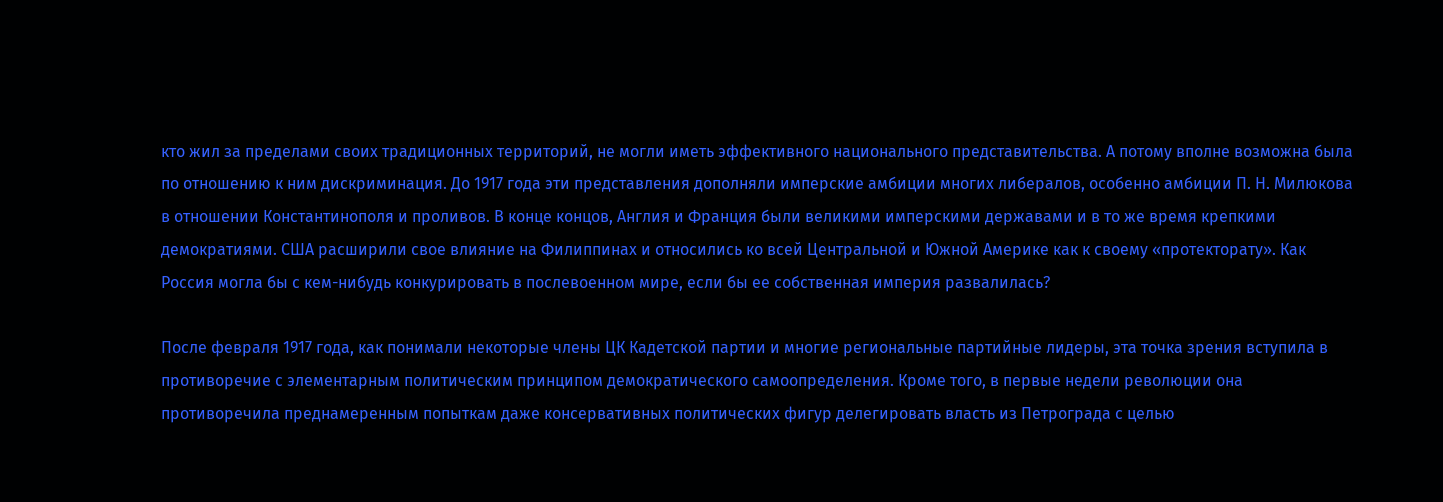кто жил за пределами своих традиционных территорий, не могли иметь эффективного национального представительства. А потому вполне возможна была по отношению к ним дискриминация. До 1917 года эти представления дополняли имперские амбиции многих либералов, особенно амбиции П. Н. Милюкова в отношении Константинополя и проливов. В конце концов, Англия и Франция были великими имперскими державами и в то же время крепкими демократиями. США расширили свое влияние на Филиппинах и относились ко всей Центральной и Южной Америке как к своему «протекторату». Как Россия могла бы с кем-нибудь конкурировать в послевоенном мире, если бы ее собственная империя развалилась?

После февраля 1917 года, как понимали некоторые члены ЦК Кадетской партии и многие региональные партийные лидеры, эта точка зрения вступила в противоречие с элементарным политическим принципом демократического самоопределения. Кроме того, в первые недели революции она противоречила преднамеренным попыткам даже консервативных политических фигур делегировать власть из Петрограда с целью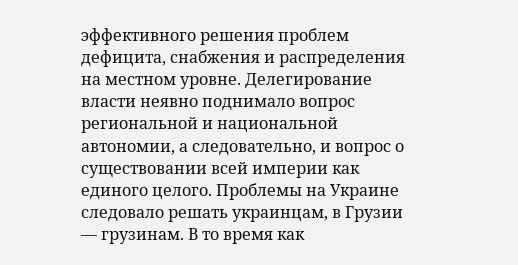эффективного решения проблем дефицита, снабжения и распределения на местном уровне. Делегирование власти неявно поднимало вопрос региональной и национальной автономии, а следовательно, и вопрос о существовании всей империи как единого целого. Проблемы на Украине следовало решать украинцам, в Грузии — грузинам. В то время как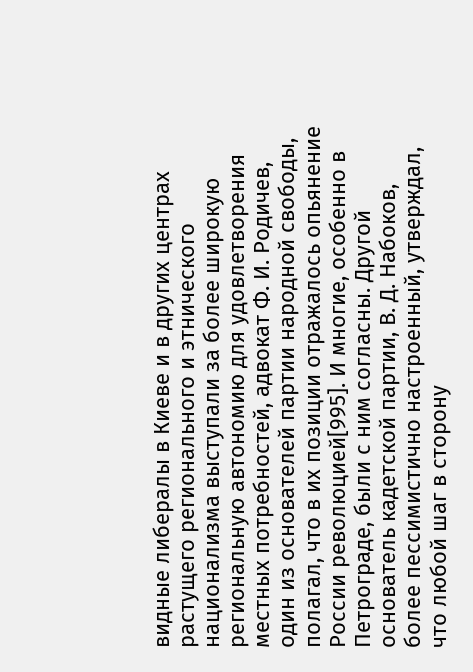видные либералы в Киеве и в других центрах растущего регионального и этнического национализма выступали за более широкую региональную автономию для удовлетворения местных потребностей, адвокат Ф. И. Родичев, один из основателей партии народной свободы, полагал, что в их позиции отражалось опьянение России революцией[995]. И многие, особенно в Петрограде, были с ним согласны. Другой основатель кадетской партии, В. Д. Набоков, более пессимистично настроенный, утверждал, что любой шаг в сторону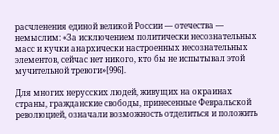расчленения единой великой России — отечества — немыслим: «За исключением политически несознательных масс и кучки анархически настроенных несознательных элементов, сейчас нет никого, кто бы не испытывал этой мучительной тревоги»[996].

Для многих нерусских людей, живущих на окраинах страны, гражданские свободы, принесенные Февральской революцией, означали возможность отделиться и положить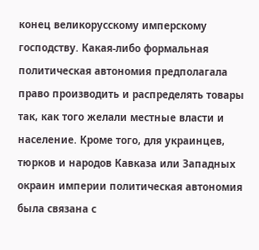конец великорусскому имперскому господству. Какая-либо формальная политическая автономия предполагала право производить и распределять товары так, как того желали местные власти и население. Кроме того, для украинцев, тюрков и народов Кавказа или Западных окраин империи политическая автономия была связана с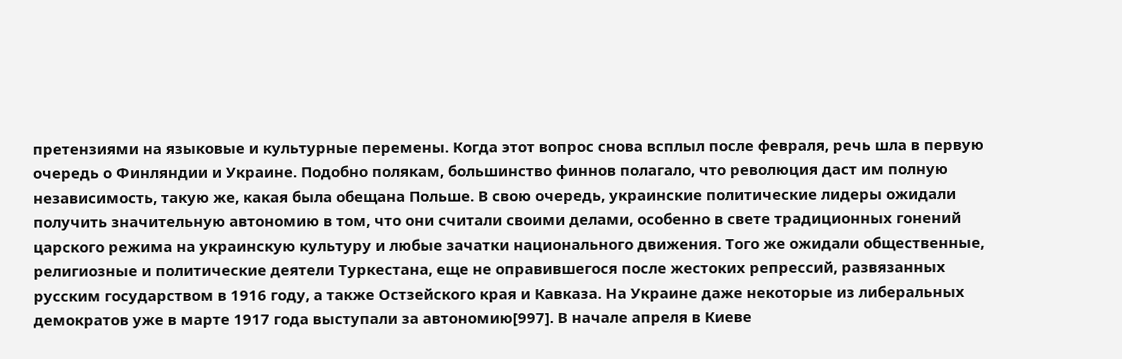претензиями на языковые и культурные перемены. Когда этот вопрос снова всплыл после февраля, речь шла в первую очередь о Финляндии и Украине. Подобно полякам, большинство финнов полагало, что революция даст им полную независимость, такую же, какая была обещана Польше. В свою очередь, украинские политические лидеры ожидали получить значительную автономию в том, что они считали своими делами, особенно в свете традиционных гонений царского режима на украинскую культуру и любые зачатки национального движения. Того же ожидали общественные, религиозные и политические деятели Туркестана, еще не оправившегося после жестоких репрессий, развязанных русским государством в 1916 году, а также Остзейского края и Кавказа. На Украине даже некоторые из либеральных демократов уже в марте 1917 года выступали за автономию[997]. В начале апреля в Киеве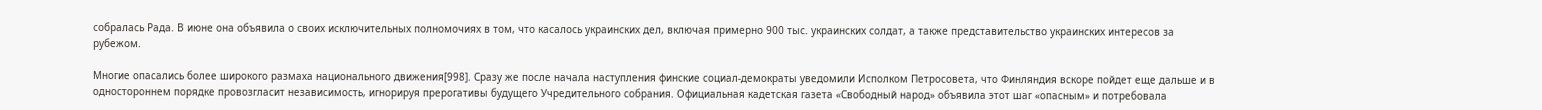собралась Рада. В июне она объявила о своих исключительных полномочиях в том, что касалось украинских дел, включая примерно 900 тыс. украинских солдат, а также представительство украинских интересов за рубежом.

Многие опасались более широкого размаха национального движения[998]. Сразу же после начала наступления финские социал-демократы уведомили Исполком Петросовета, что Финляндия вскоре пойдет еще дальше и в одностороннем порядке провозгласит независимость, игнорируя прерогативы будущего Учредительного собрания. Официальная кадетская газета «Свободный народ» объявила этот шаг «опасным» и потребовала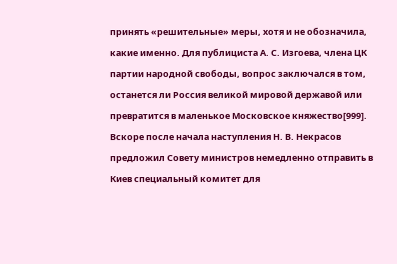принять «решительные» меры, хотя и не обозначила, какие именно. Для публициста А. С. Изгоева, члена ЦК партии народной свободы, вопрос заключался в том, останется ли Россия великой мировой державой или превратится в маленькое Московское княжество[999]. Вскоре после начала наступления Н. В. Некрасов предложил Совету министров немедленно отправить в Киев специальный комитет для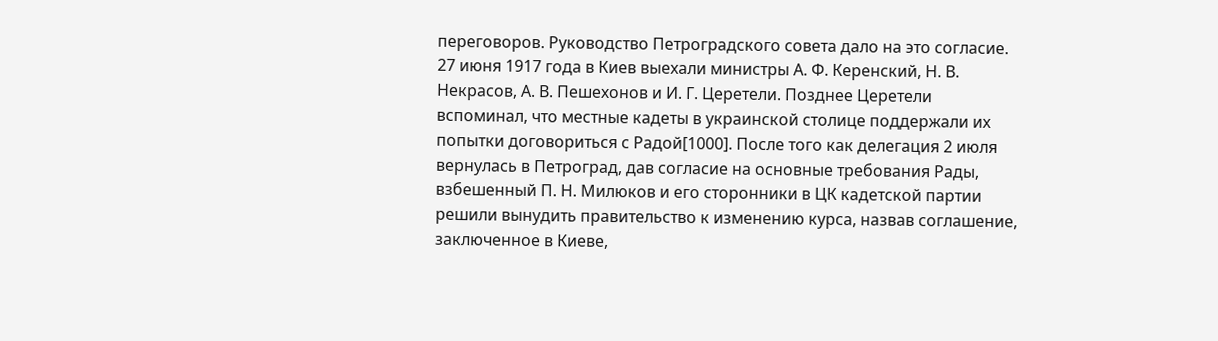переговоров. Руководство Петроградского совета дало на это согласие. 27 июня 1917 года в Киев выехали министры А. Ф. Керенский, Н. В. Некрасов, А. В. Пешехонов и И. Г. Церетели. Позднее Церетели вспоминал, что местные кадеты в украинской столице поддержали их попытки договориться с Радой[1000]. После того как делегация 2 июля вернулась в Петроград, дав согласие на основные требования Рады, взбешенный П. Н. Милюков и его сторонники в ЦК кадетской партии решили вынудить правительство к изменению курса, назвав соглашение, заключенное в Киеве,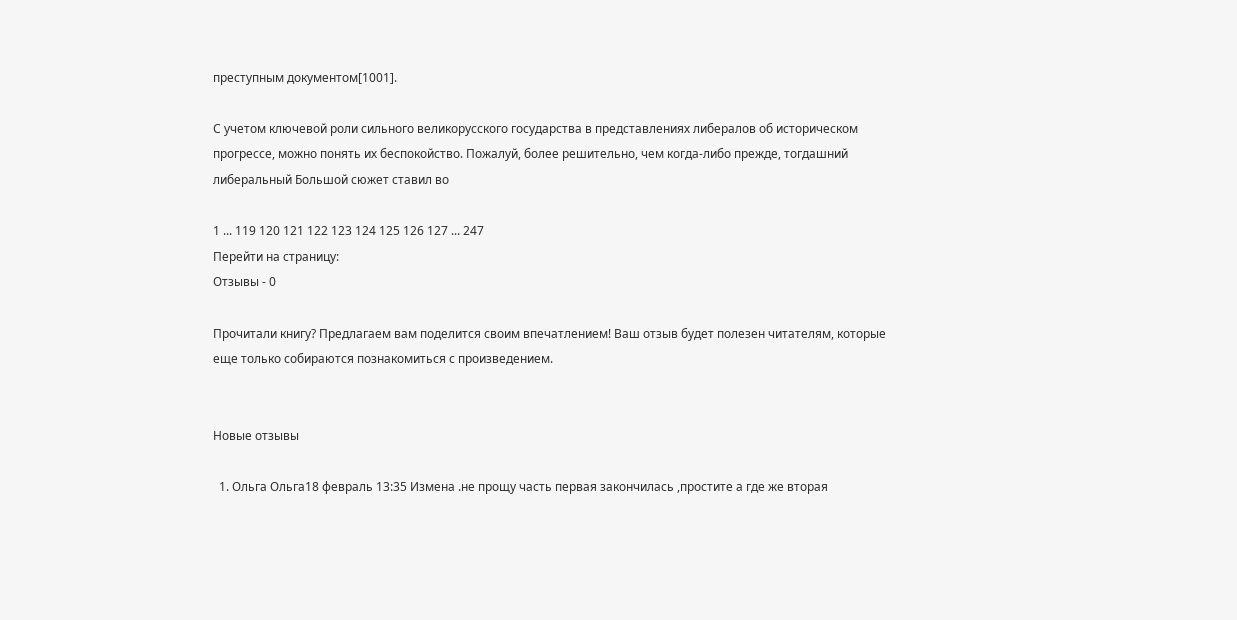преступным документом[1001].

С учетом ключевой роли сильного великорусского государства в представлениях либералов об историческом прогрессе, можно понять их беспокойство. Пожалуй, более решительно, чем когда-либо прежде, тогдашний либеральный Большой сюжет ставил во

1 ... 119 120 121 122 123 124 125 126 127 ... 247
Перейти на страницу:
Отзывы - 0

Прочитали книгу? Предлагаем вам поделится своим впечатлением! Ваш отзыв будет полезен читателям, которые еще только собираются познакомиться с произведением.


Новые отзывы

  1. Ольга Ольга18 февраль 13:35 Измена .не прощу часть первая закончилась ,простите а где же вторая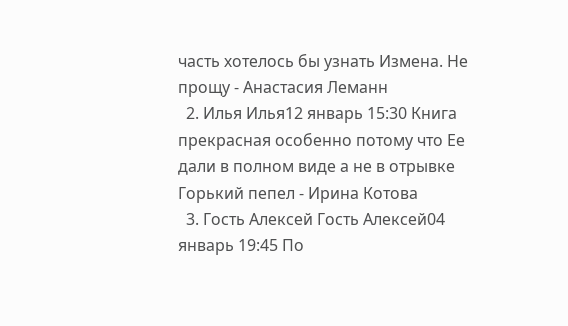часть хотелось бы узнать Измена. Не прощу - Анастасия Леманн
  2. Илья Илья12 январь 15:30 Книга прекрасная особенно потому что Ее дали в полном виде а не в отрывке Горький пепел - Ирина Котова
  3. Гость Алексей Гость Алексей04 январь 19:45 По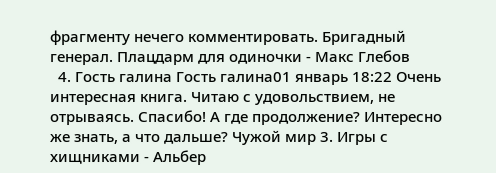фрагменту нечего комментировать. Бригадный генерал. Плацдарм для одиночки - Макс Глебов
  4. Гость галина Гость галина01 январь 18:22 Очень интересная книга. Читаю с удовольствием, не отрываясь. Спасибо! А где продолжение? Интересно же знать, а что дальше? Чужой мир 3. Игры с хищниками - Альбер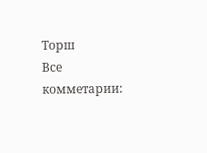Торш
Все комметарии: